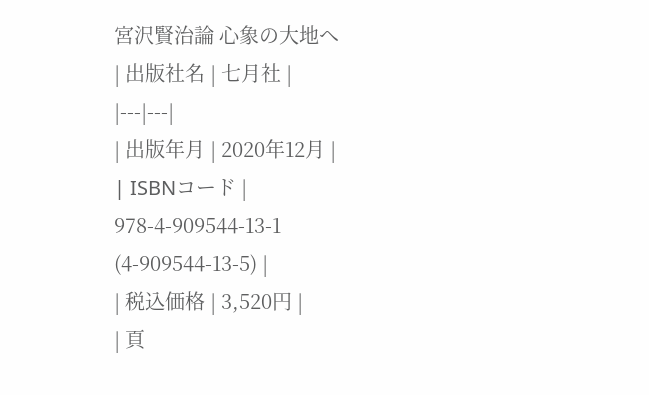宮沢賢治論 心象の大地へ
| 出版社名 | 七月社 |
|---|---|
| 出版年月 | 2020年12月 |
| ISBNコード |
978-4-909544-13-1
(4-909544-13-5) |
| 税込価格 | 3,520円 |
| 頁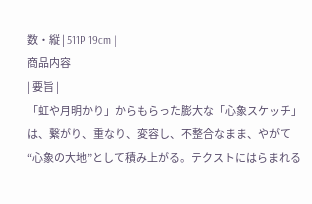数・縦 | 511P 19cm |
商品内容
| 要旨 |
「虹や月明かり」からもらった膨大な「心象スケッチ」は、繋がり、重なり、変容し、不整合なまま、やがて“心象の大地”として積み上がる。テクストにはらまれる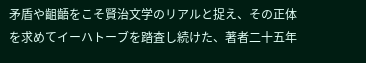矛盾や齟齬をこそ賢治文学のリアルと捉え、その正体を求めてイーハトーブを踏査し続けた、著者二十五年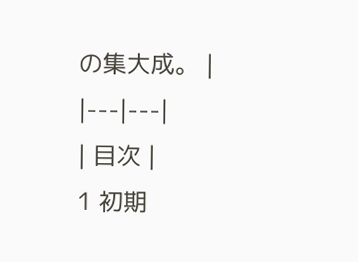の集大成。 |
|---|---|
| 目次 |
1 初期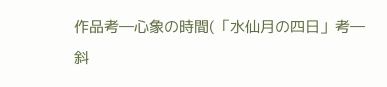作品考―心象の時間(「水仙月の四日」考―斜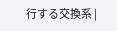行する交換系 |